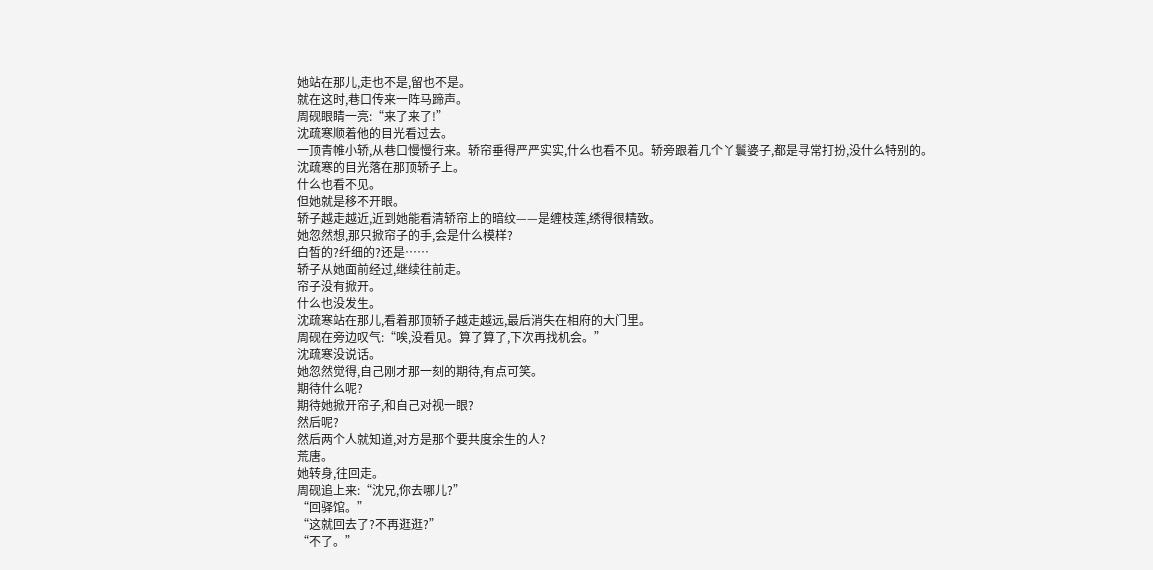她站在那儿,走也不是,留也不是。
就在这时,巷口传来一阵马蹄声。
周砚眼睛一亮:“来了来了!”
沈疏寒顺着他的目光看过去。
一顶青帷小轿,从巷口慢慢行来。轿帘垂得严严实实,什么也看不见。轿旁跟着几个丫鬟婆子,都是寻常打扮,没什么特别的。
沈疏寒的目光落在那顶轿子上。
什么也看不见。
但她就是移不开眼。
轿子越走越近,近到她能看清轿帘上的暗纹——是缠枝莲,绣得很精致。
她忽然想,那只掀帘子的手,会是什么模样?
白皙的?纤细的?还是……
轿子从她面前经过,继续往前走。
帘子没有掀开。
什么也没发生。
沈疏寒站在那儿,看着那顶轿子越走越远,最后消失在相府的大门里。
周砚在旁边叹气:“唉,没看见。算了算了,下次再找机会。”
沈疏寒没说话。
她忽然觉得,自己刚才那一刻的期待,有点可笑。
期待什么呢?
期待她掀开帘子,和自己对视一眼?
然后呢?
然后两个人就知道,对方是那个要共度余生的人?
荒唐。
她转身,往回走。
周砚追上来:“沈兄,你去哪儿?”
“回驿馆。”
“这就回去了?不再逛逛?”
“不了。”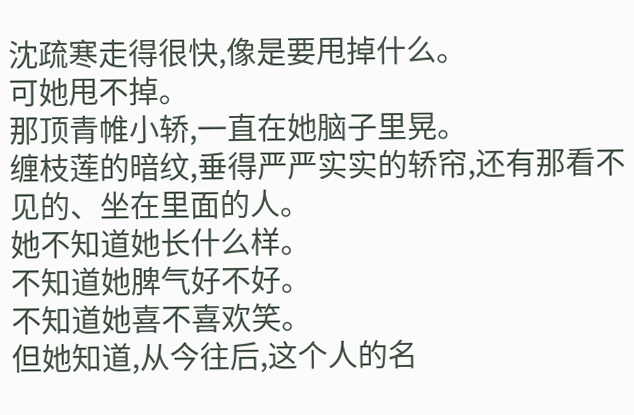沈疏寒走得很快,像是要甩掉什么。
可她甩不掉。
那顶青帷小轿,一直在她脑子里晃。
缠枝莲的暗纹,垂得严严实实的轿帘,还有那看不见的、坐在里面的人。
她不知道她长什么样。
不知道她脾气好不好。
不知道她喜不喜欢笑。
但她知道,从今往后,这个人的名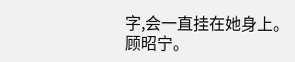字,会一直挂在她身上。
顾昭宁。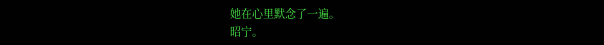她在心里默念了一遍。
昭宁。